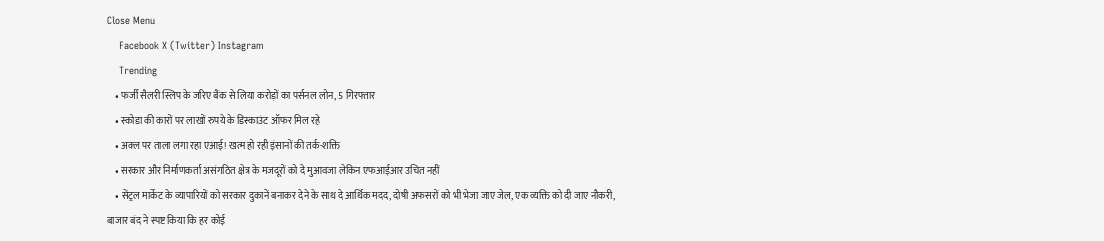Close Menu
    Facebook X (Twitter) Instagram
    Trending
    • फर्जी सैलरी स्लिप के जरिए बैंक से लिया करोड़ों का पर्सनल लोन, 5 गिरफ्तार
    • स्कोडा की कारों पर लाखों रुपये के डिस्काउंट ऑफर मिल रहे
    • अक्ल पर ताला लगा रहा एआई! खत्म हो रही इंसानों की तर्क-शक्ति
    • सरकार और निर्माणकर्ता असंगठित क्षेत्र के मजदूरों को दे मुआवजा लेकिन एफआईआर उचित नहीं
    • सेंट्रल मार्केट के व्यापारियों को सरकार दुकानें बनाकर देने के साथ दे आर्थिक मदद, दोषी अफसरों को भी भेजा जाए जेल, एक व्यक्ति को दी जाए नौकरी, बाजार बंद ने स्पष्ट किया कि हर कोई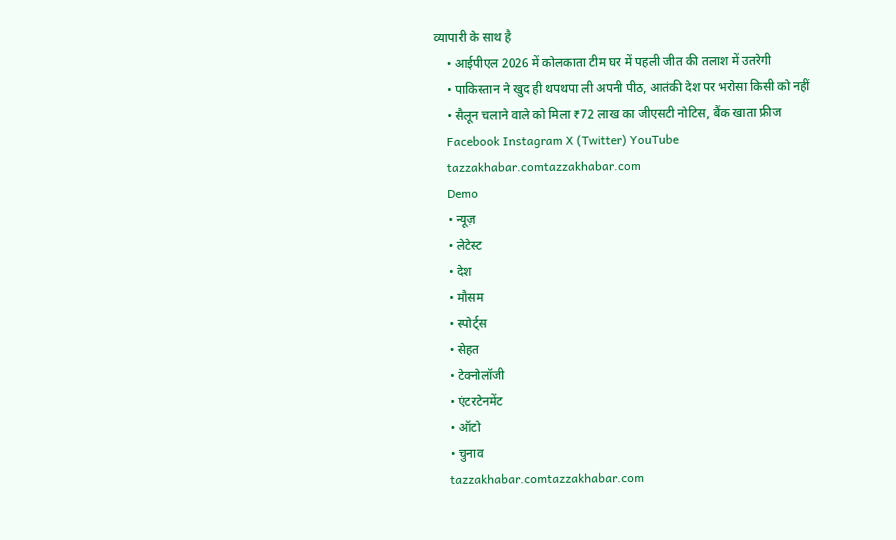व्यापारी के साथ है
    • आईपीएल 2026 में कोलकाता टीम घर में पहली जीत की तलाश में उतरेगी
    • पाकिस्तान ने खुद ही थपथपा ली अपनी पीठ, आतंकी देश पर भरोसा किसी को नहीं
    • सैलून चलाने वाले को मिला ₹72 लाख का जीएसटी नोटिस, बैंक खाता फ्रीज
    Facebook Instagram X (Twitter) YouTube
    tazzakhabar.comtazzakhabar.com
    Demo
    • न्यूज़
    • लेटेस्ट
    • देश
    • मौसम
    • स्पोर्ट्स
    • सेहत
    • टेक्नोलॉजी
    • एंटरटेनमेंट
    • ऑटो
    • चुनाव
    tazzakhabar.comtazzakhabar.com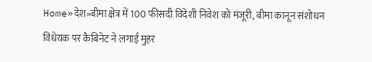Home»देश»बीमा क्षेत्र में 100 फीसदी विदेशी निवेश को मंजूरी, बीमा कानून संशोधन विधेयक पर कैबिनेट ने लगाई मुहर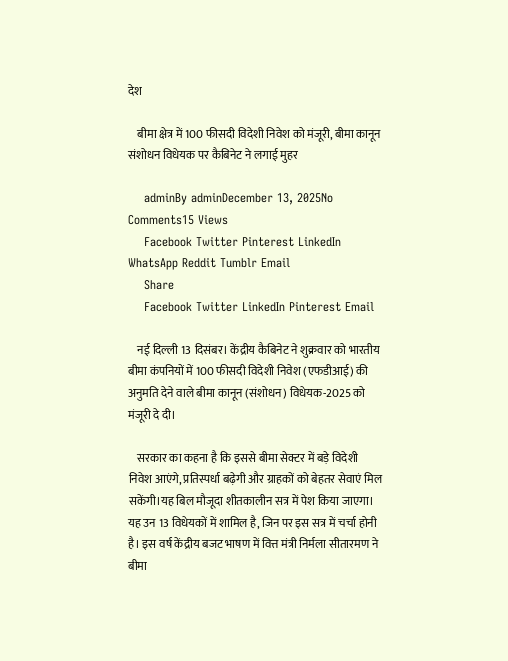देश

    बीमा क्षेत्र में 100 फीसदी विदेशी निवेश को मंजूरी, बीमा कानून संशोधन विधेयक पर कैबिनेट ने लगाई मुहर

    adminBy adminDecember 13, 2025No Comments15 Views
    Facebook Twitter Pinterest LinkedIn WhatsApp Reddit Tumblr Email
    Share
    Facebook Twitter LinkedIn Pinterest Email

    नई दिल्ली 13 दिसंबर। केंद्रीय कैबिनेट ने शुक्रवार को भारतीय बीमा कंपनियों में 100 फीसदी विदेशी निवेश (एफडीआई) की अनुमति देने वाले बीमा कानून (संशोधन) विधेयक-2025 को मंजूरी दे दी।

    सरकार का कहना है कि इससे बीमा सेक्टर में बड़े विदेशी निवेश आएंगे, प्रतिस्पर्धा बढ़ेगी और ग्राहकों को बेहतर सेवाएं मिल सकेंगी।यह बिल मौजूदा शीतकालीन सत्र में पेश किया जाएगा। यह उन 13 विधेयकों में शामिल है, जिन पर इस सत्र में चर्चा होनी है। इस वर्ष केंद्रीय बजट भाषण में वित्त मंत्री निर्मला सीतारमण ने बीमा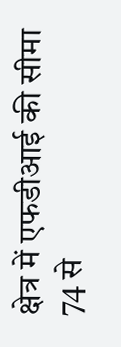क्षेत्र में एफडीआई की सीमा 74 से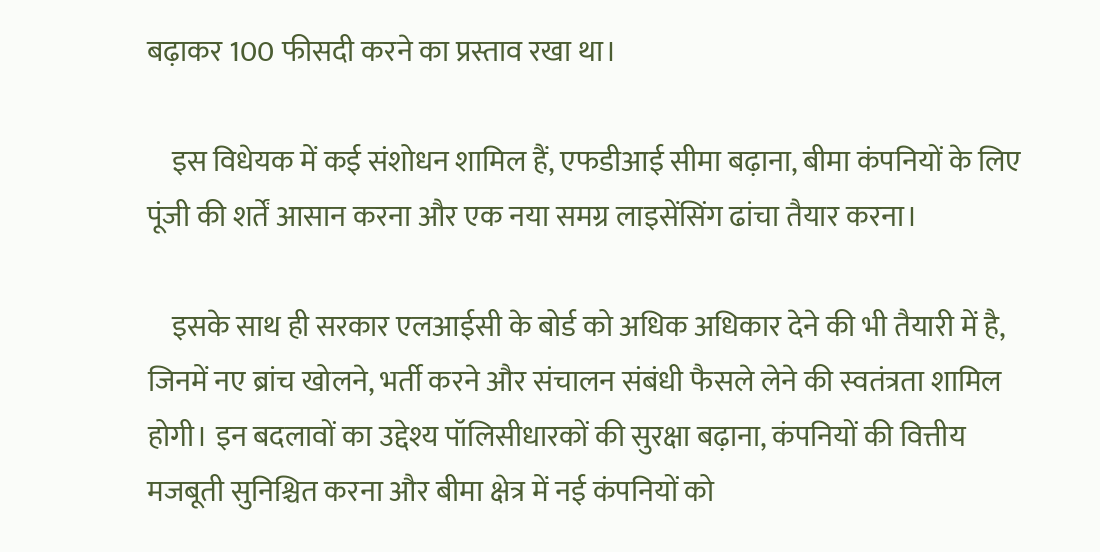बढ़ाकर 100 फीसदी करने का प्रस्ताव रखा था।

    इस विधेयक में कई संशोधन शामिल हैं, एफडीआई सीमा बढ़ाना, बीमा कंपनियों के लिए पूंजी की शर्तें आसान करना और एक नया समग्र लाइसेंसिंग ढांचा तैयार करना।

    इसके साथ ही सरकार एलआईसी के बोर्ड को अधिक अधिकार देने की भी तैयारी में है, जिनमें नए ब्रांच खोलने, भर्ती करने और संचालन संबंधी फैसले लेने की स्वतंत्रता शामिल होगी। इन बदलावों का उद्देश्य पॉलिसीधारकों की सुरक्षा बढ़ाना, कंपनियों की वित्तीय मजबूती सुनिश्चित करना और बीमा क्षेत्र में नई कंपनियों को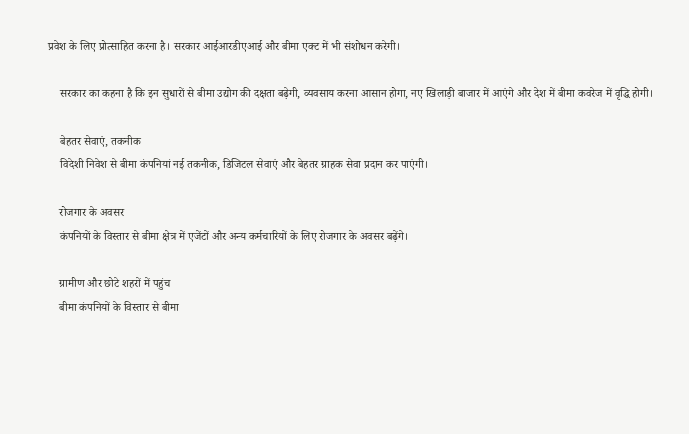प्रवेश के लिए प्रोत्साहित करना है। सरकार आईआरडीएआई और बीमा एक्ट में भी संशोधन करेगी।

    सरकार का कहना है कि इन सुधारों से बीमा उद्योग की दक्षता बढ़ेगी, व्यवसाय करना आसान होगा, नए खिलाड़ी बाजार में आएंगे और देश में बीमा कवरेज में वृद्धि होगी।

    बेहतर सेवाएं, तकनीक
    विदेशी निवेश से बीमा कंपनियां नई तकनीक, डिजिटल सेवाएं और बेहतर ग्राहक सेवा प्रदान कर पाएंगी।

    रोजगार के अवसर
    कंपनियों के विस्तार से बीमा क्षेत्र में एजेंटों और अन्य कर्मचारियों के लिए रोजगार के अवसर बढ़ेंगे।

    ग्रामीण और छोटे शहरों में पहुंच
    बीमा कंपनियों के विस्तार से बीमा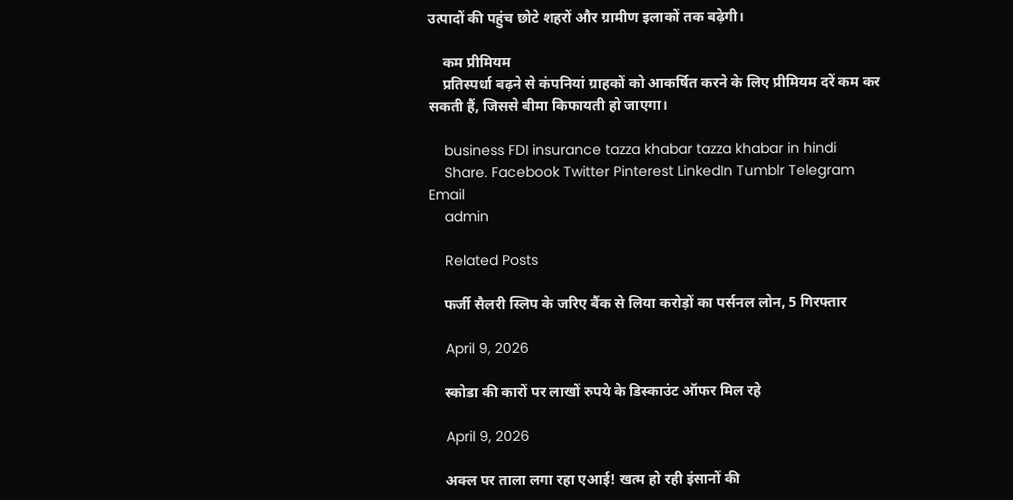उत्पादों की पहुंच छोटे शहरों और ग्रामीण इलाकों तक बढ़ेगी।

    कम प्रीमियम
    प्रतिस्पर्धा बढ़ने से कंपनियां ग्राहकों को आकर्षित करने के लिए प्रीमियम दरें कम कर सकती हैं, जिससे बीमा किफायती हो जाएगा।

    business FDI insurance tazza khabar tazza khabar in hindi
    Share. Facebook Twitter Pinterest LinkedIn Tumblr Telegram Email
    admin

    Related Posts

    फर्जी सैलरी स्लिप के जरिए बैंक से लिया करोड़ों का पर्सनल लोन, 5 गिरफ्तार

    April 9, 2026

    स्कोडा की कारों पर लाखों रुपये के डिस्काउंट ऑफर मिल रहे

    April 9, 2026

    अक्ल पर ताला लगा रहा एआई! खत्म हो रही इंसानों की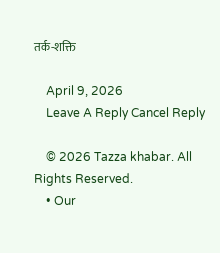तर्क-शक्ति

    April 9, 2026
    Leave A Reply Cancel Reply

    © 2026 Tazza khabar. All Rights Reserved.
    • Our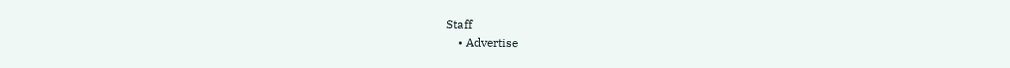Staff
    • Advertise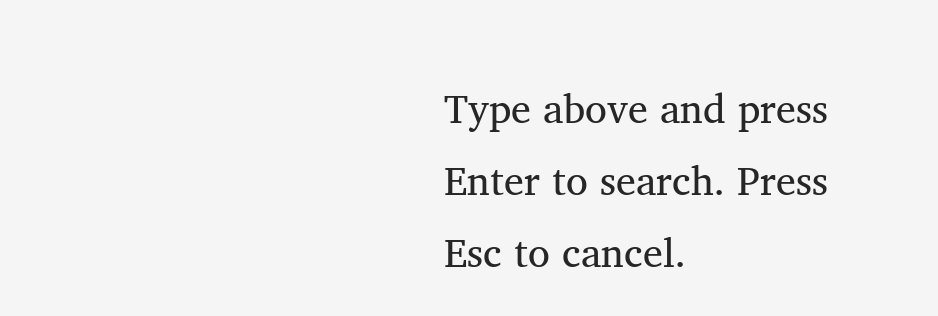Type above and press Enter to search. Press Esc to cancel.